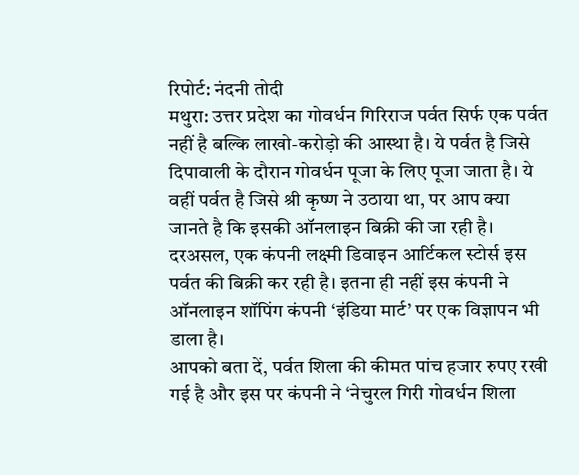रिपोर्ट: नंदनी तोदी
मथुरा: उत्तर प्रदेश का गोवर्धन गिरिराज पर्वत सिर्फ एक पर्वत नहीं है बल्कि लाखो-करोड़ो की आस्था है। ये पर्वत है जिसे दिपावाली के दौरान गोवर्धन पूजा के लिए पूजा जाता है। ये वहीं पर्वत है जिसे श्री कृष्ण ने उठाया था, पर आप क्या जानते है कि इसकी ऑनलाइन बिक्री की जा रही है।
दरअसल, एक कंपनी लक्ष्मी डिवाइन आर्टिकल स्टोर्स इस पर्वत की बिक्री कर रही है। इतना ही नहीं इस कंपनी ने ऑनलाइन शॉपिंग कंपनी ‘इंडिया मार्ट’ पर एक विज्ञापन भी डाला है।
आपको बता दें, पर्वत शिला की कीमत पांच हजार रुपए रखी गई है और इस पर कंपनी ने ‘नेचुरल गिरी गोवर्धन शिला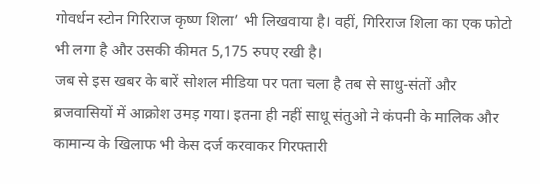गोवर्धन स्टोन गिरिराज कृष्ण शिला’ भी लिखवाया है। वहीं, गिरिराज शिला का एक फोटो भी लगा है और उसकी कीमत 5,175 रुपए रखी है।
जब से इस खबर के बारें सोशल मीडिया पर पता चला है तब से साधु-संतों और ब्रजवासियों में आक्रोश उमड़ गया। इतना ही नहीं साधू संतुओ ने कंपनी के मालिक और कामान्य के खिलाफ भी केस दर्ज करवाकर गिरफ्तारी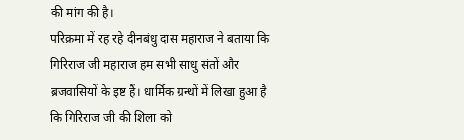की मांग की है।
परिक्रमा में रह रहे दीनबंधु दास महाराज ने बताया कि गिरिराज जी महाराज हम सभी साधु संतों और ब्रजवासियों के इष्ट हैं। धार्मिक ग्रन्थों में लिखा हुआ है कि गिरिराज जी की शिला को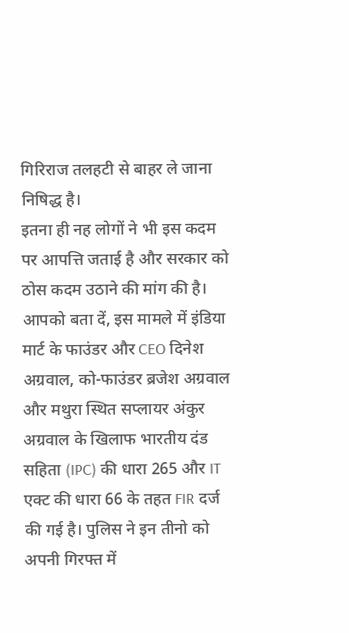गिरिराज तलहटी से बाहर ले जाना निषिद्ध है।
इतना ही नह लोगों ने भी इस कदम पर आपत्ति जताई है और सरकार को ठोस कदम उठाने की मांग की है।
आपको बता दें, इस मामले में इंडिया मार्ट के फाउंडर और CEO दिनेश अग्रवाल, को-फाउंडर ब्रजेश अग्रवाल और मथुरा स्थित सप्लायर अंकुर अग्रवाल के खिलाफ भारतीय दंड सहिता (IPC) की धारा 265 और IT एक्ट की धारा 66 के तहत FIR दर्ज की गई है। पुलिस ने इन तीनो को अपनी गिरफ्त में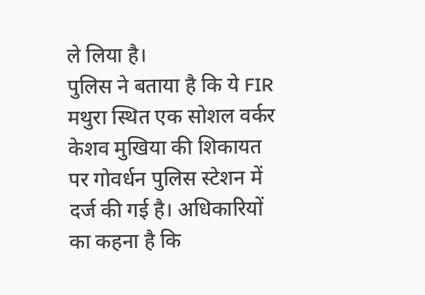ले लिया है।
पुलिस ने बताया है कि ये FIR मथुरा स्थित एक सोशल वर्कर केशव मुखिया की शिकायत पर गोवर्धन पुलिस स्टेशन में दर्ज की गई है। अधिकारियों का कहना है कि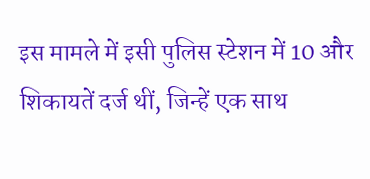इस मामले में इसी पुलिस स्टेशन में 10 और शिकायतें दर्ज थीं, जिन्हें एक साथ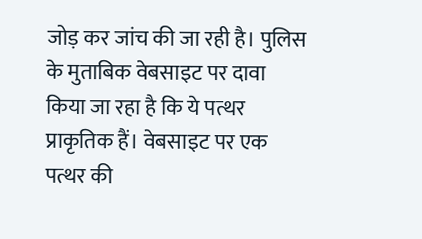जोड़ कर जांच की जा रही है। पुलिस के मुताबिक वेबसाइट पर दावा किया जा रहा है कि ये पत्थर प्राकृतिक हैं। वेबसाइट पर एक पत्थर की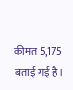कीमत 5,175 बताई गई है।